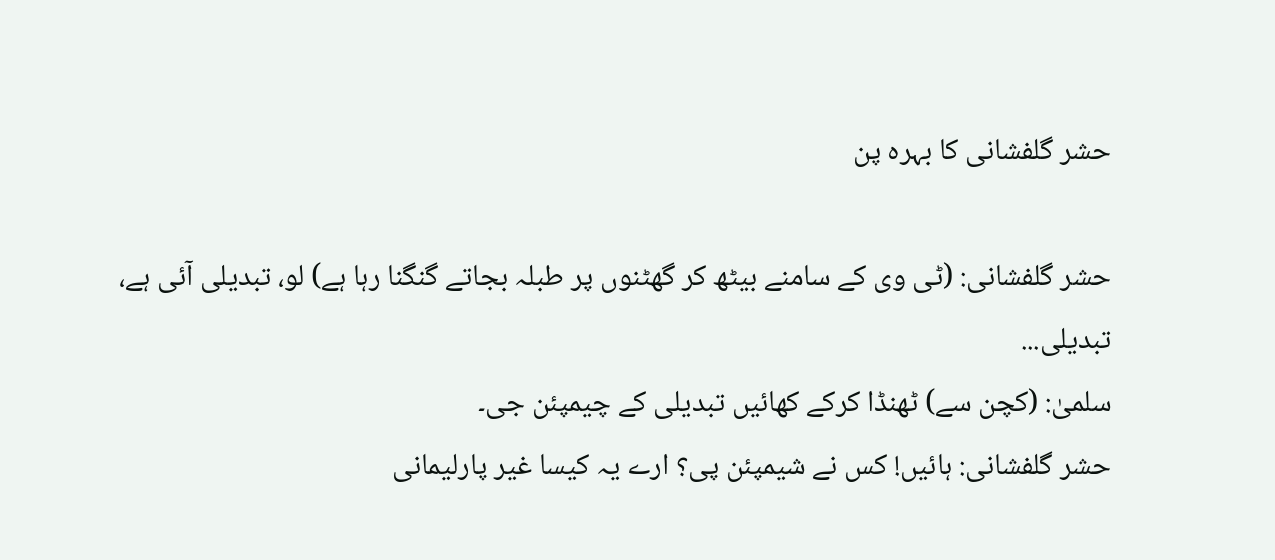حشر گلفشانی کا بہرہ پن

حشر گلفشانی: (ٹی وی کے سامنے بیٹھ کر گھٹنوں پر طبلہ بجاتے گنگنا رہا ہے) لو، تبدیلی آئی ہے، تبدیلی...
سلمیٰ: (کچن سے) ٹھنڈا کرکے کھائیں تبدیلی کے چیمپئن جی۔
حشر گلفشانی: ہائیں! کس نے شیمپئن پی؟ ارے یہ کیسا غیر پارلیمانی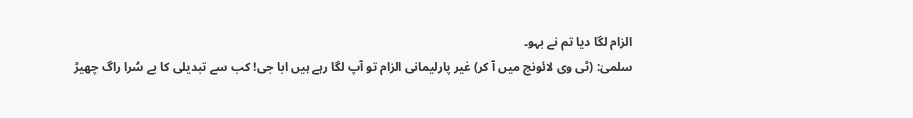الزام لگا دیا تم نے بہو۔
سلمیٰ: (ٹی وی لائونج میں آ کر) غیر پارلیمانی الزام تو آپ لگا رہے ہیں ابا جی! کب سے تبدیلی کا بے سُرا راگ چھیڑ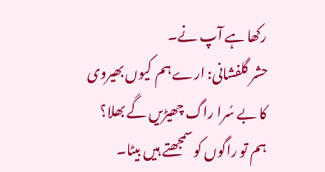رکھا ہے آپ نے۔
حشر گلفشانی: ارے ہم کیوں بھیروی کا بے سُرا راگ چھیڑیں گے بھلا؟ ہم تو راگوں کو سمجھتے ہیں بیٹا۔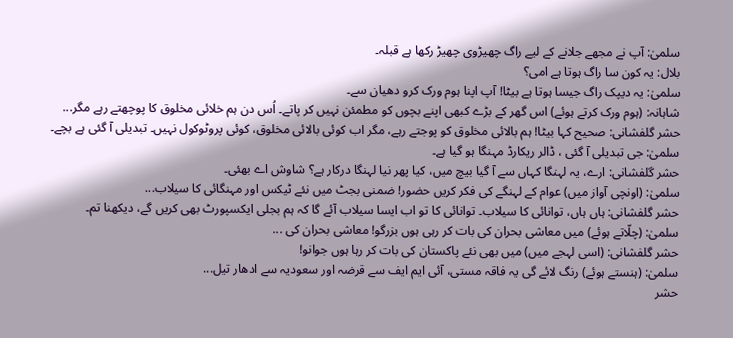سلمیٰ: آپ نے مجھے جلانے کے لیے راگ چھیڑوی چھیڑ رکھا ہے قبلہ۔
بلال: یہ کون سا راگ ہوتا ہے امی؟
سلمیٰ: یہ دیپک راگ جیسا ہوتا ہے بیٹا! آپ اپنا ہوم ورک کرو دھیان سے۔
شاہانہ: (ہوم ورک کرتے ہوئے) اس گھر کے بڑے کبھی اپنے بچوں کو مطمئن نہیں کر پاتے۔ اُس دن ہم خلائی مخلوق کا پوچھتے رہے مگر...
حشر گلفشانی: صحیح کہا بیٹا! ہم بالائی مخلوق کو پوجتے رہے، مگر اب کوئی بالائی مخلوق، کوئی پروٹوکول نہیں۔ تبدیلی آ گئی ہے بچے۔
سلمیٰ: جی تبدیلی آ گئی ، ڈالر ریکارڈ مہنگا ہو گیا ہے۔
حشر گلفشانی: ارے، یہ لہنگا کہاں سے آ گیا بیچ میں، کیا پھر نیا لہنگا درکار ہے؟ شاوش اے بھئی۔
سلمیٰ: (اونچی آواز میں) عوام کے لہنگے کی فکر کریں حضور! ضمنی بجٹ میں نئے ٹیکس اور مہنگائی کا سیلاب...
حشر گلفشانی: ہاں ہاں، توانائی کا سیلاب۔ توانائی کا تو اب ایسا سیلاب آئے گا کہ ہم بجلی ایکسپورٹ بھی کریں گے، دیکھنا تم۔
سلمیٰ: (چلّاتے ہوئے) میں معاشی بحران کی بات کر رہی ہوں بزرگو! معاشی بحران کی ...
حشر گلفشانی: (اسی لہجے میں) میں بھی نئے پاکستان کی بات کر رہا ہوں جوانو!
سلمیٰ: (ہنستے ہوئے) رنگ لائے گی یہ فاقہ مستی، آئی ایم ایف سے قرضہ اور سعودیہ سے ادھار تیل...
حشر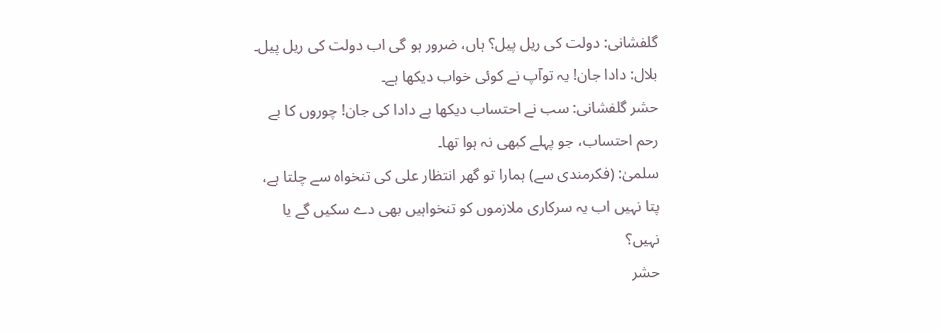گلفشانی: دولت کی ریل پیل؟ ہاں، ضرور ہو گی اب دولت کی ریل پیل۔
بلال: دادا جان! یہ توآپ نے کوئی خواب دیکھا ہے۔
حشر گلفشانی: سب نے احتساب دیکھا ہے دادا کی جان! چوروں کا بے رحم احتساب، جو پہلے کبھی نہ ہوا تھا۔
سلمیٰ: (فکرمندی سے) ہمارا تو گھر انتظار علی کی تنخواہ سے چلتا ہے، پتا نہیں اب یہ سرکاری ملازموں کو تنخواہیں بھی دے سکیں گے یا نہیں؟
حشر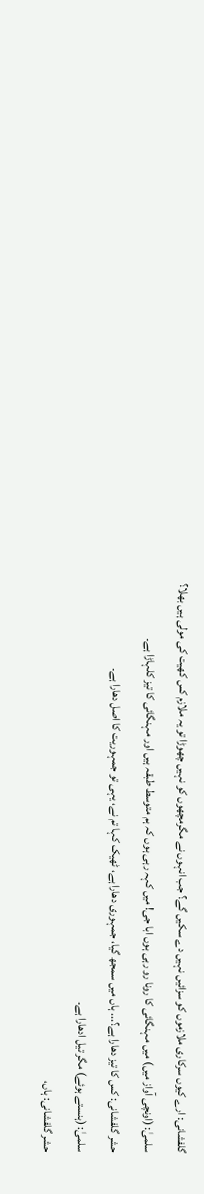گلفشانی: ارے کیوں سرکاری ملازموں کو سزائیں نہیں دے سکیں گے؟ جب انہوں نے مگرمچھوں کو نہیں چھوڑا تو یہ ملازم کس کھیت کی مولی ہیں بھلا؟
سلمیٰ: (اونچی آواز میں) میں مہنگائی کا رونا رو رہی ہوں ابا جی! میں کہہ رہی ہوں کہ ہم متوسط طبقہ ہیں اور مہنگائی کا تیز کلہاڑا ہے۔
حشر گلفشانی: کس کا تیز دھارا ہے؟... ہاں میں سمجھ گیا، جمہوری دھارا ہے، ٹھیک کہا تم نے، یہی تو جمہوریت کا اصل دھارا ہے۔
سلمیٰ: (ہنستے ہوئے) مگر تیل ادھارا ہے۔
حشر گلفشانی: ہاں،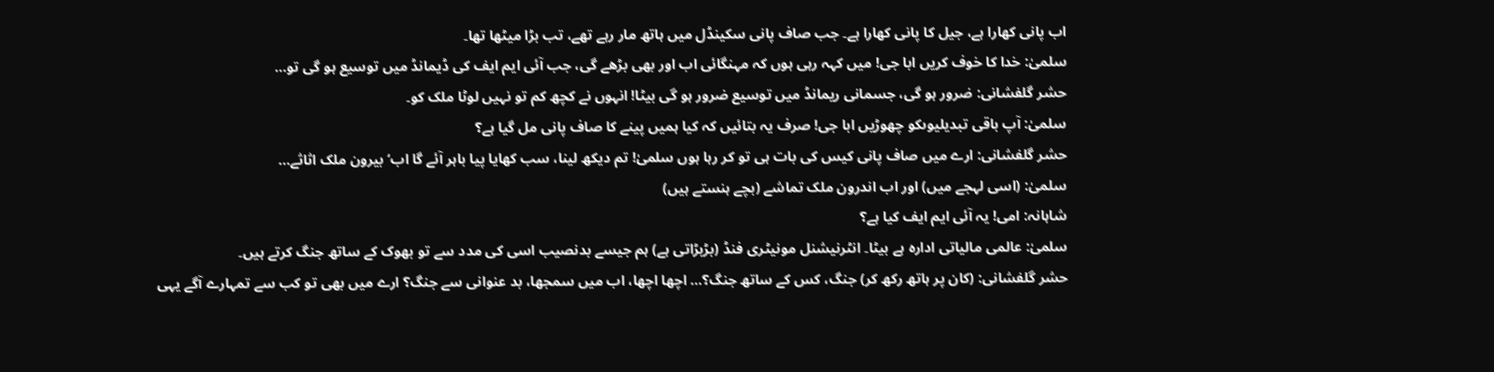اب پانی کھارا ہے، جیل کا پانی کھارا ہے۔ جب صاف پانی سکینڈل میں ہاتھ مار رہے تھے، تب بڑا میٹھا تھا۔
سلمیٰ: خدا کا خوف کریں ابا جی! میں کہہ رہی ہوں کہ مہنگائی اب اور بھی بڑھے گی، جب آئی ایم ایف کی ڈیمانڈ میں توسیع ہو گی تو...
حشر گلفشانی: ضرور ہو گی، جسمانی ریمانڈ میں توسیع ضرور ہو گی بیٹا! انہوں نے کچھ کم تو نہیں لوٹا ملک کو۔
سلمیٰ: آپ باقی تبدیلیوںکو چھوڑیں ابا جی! صرف یہ بتائیں کہ کیا ہمیں پینے کا صاف پانی مل گیا ہے؟
حشر گلفشانی: ارے میں صاف پانی کیس کی بات ہی تو کر رہا ہوں سلمیٰ! تم دیکھ لینا، سب کھایا پیا باہر آئے گا اب‘ بیرون ملک اثاثے...
سلمیٰ: (اسی لہجے میں) اور اب اندرون ملک تماشے (بچے ہنستے ہیں)
شاہانہ: امی! یہ آئی ایم ایف کیا ہے؟
سلمیٰ: عالمی مالیاتی ادارہ ہے بیٹا۔ انٹرنیشنل مونیٹری فنڈ (بڑبڑاتی ہے) ہم جیسے بدنصیب اسی کی مدد سے تو بھوک کے ساتھ جنگ کرتے ہیں۔
حشر گلفشانی: (کان پر ہاتھ رکھ کر) جنگ، کس کے ساتھ جنگ؟... اچھا اچھا، اب میں سمجھا، بد عنوانی سے جنگ؟ ارے میں بھی تو کب سے تمہارے آگے یہی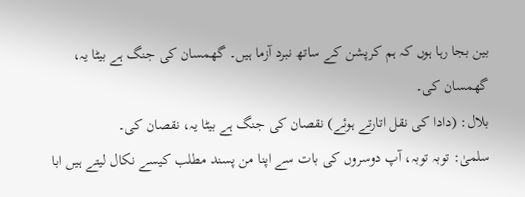بین بجا رہا ہوں کہ ہم کرپشن کے ساتھ نبرد آزما ہیں۔ گھمسان کی جنگ ہے بیٹا یہ، گھمسان کی۔
بلال: (دادا کی نقل اتارتے ہوئے) نقصان کی جنگ ہے بیٹا یہ، نقصان کی۔
سلمیٰ: توبہ توبہ، آپ دوسروں کی بات سے اپنا من پسند مطلب کیسے نکال لیتے ہیں ابا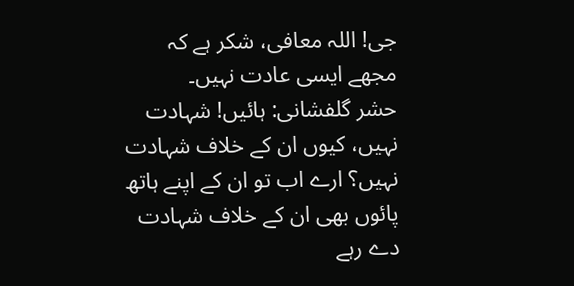جی! اللہ معافی، شکر ہے کہ مجھے ایسی عادت نہیں۔
حشر گلفشانی: ہائیں! شہادت نہیں، کیوں ان کے خلاف شہادت نہیں؟ ارے اب تو ان کے اپنے ہاتھ پائوں بھی ان کے خلاف شہادت دے رہے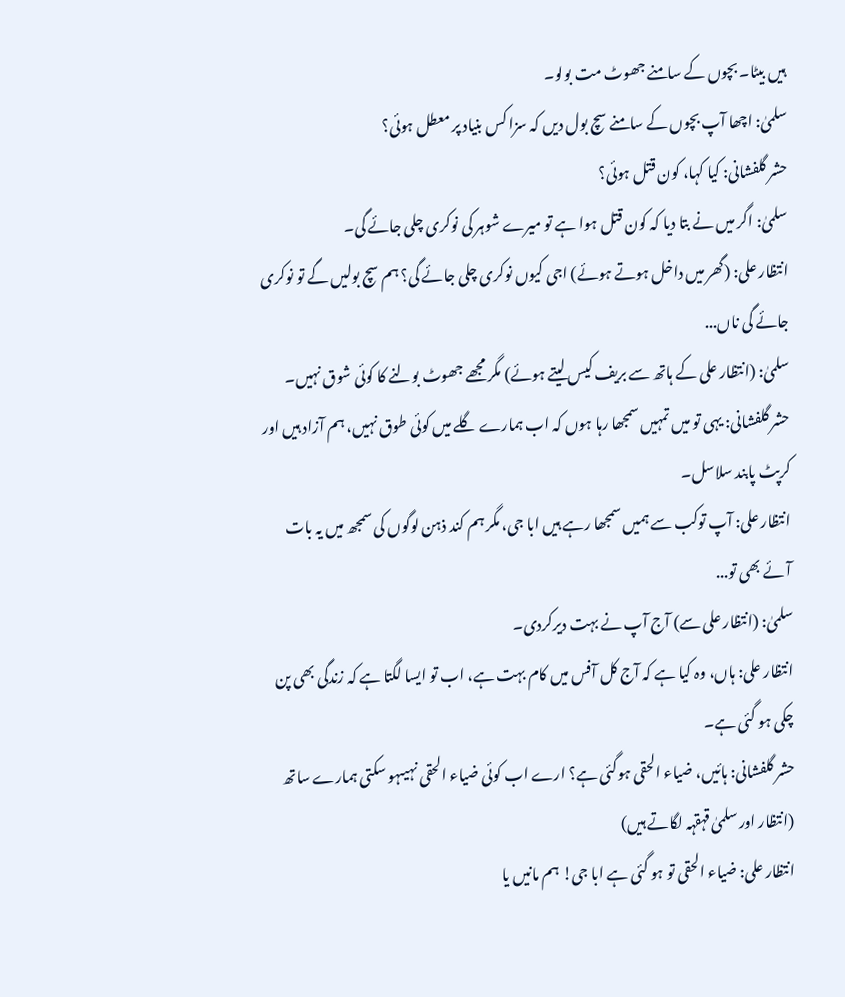ہیں بیٹا۔ بچوں کے سامنے جھوٹ مت بولو۔
سلمیٰ: اچھا آپ بچوں کے سامنے سچ بول دیں کہ سزا کس بنیاد پر معطل ہوئی؟
حشر گلفشانی: کیا کہا، کون قتل ہوئی؟
سلمیٰ: اگر میں نے بتا دیا کہ کون قتل ہوا ہے تو میرے شوہر کی نوکری چلی جائے گی۔
انتظار علی: (گھر میں داخل ہوتے ہوئے) اجی کیوں نوکری چلی جائے گی؟ ہم سچ بولیں گے تو نوکری جائے گی ناں...
سلمیٰ: (انتظار علی کے ہاتھ سے بریف کیس لیتے ہوئے) مگر مجھے جھوٹ بولنے کا کوئی شوق نہیں۔
حشر گلفشانی: یہی تو میں تمہیں سمجھا رہا ہوں کہ اب ہمارے گلے میں کوئی طوق نہیں، ہم آزاد ہیں اور کرپٹ پابند سلاسل۔
انتظار علی: آپ توکب سے ہمیں سمجھا رہے ہیں ابا جی، مگر ہم کند ذہن لوگوں کی سمجھ میں یہ بات آئے بھی تو...
سلمیٰ: (انتظار علی سے) آج آپ نے بہت دیرکردی۔
انتظار علی: ہاں، وہ کیا ہے کہ آج کل آفس میں کام بہت ہے، اب تو ایسا لگتا ہے کہ زندگی بھی پن چکی ہو گئی ہے۔
حشر گلفشانی: ہائیں، ضیاء الحقی ہوگئی ہے؟ ارے اب کوئی ضیاء الحقی نہیںہو سکتی ہمارے ساتھ (انتظار اور سلمیٰ قہقہہ لگاتے ہیں)
انتظار علی: ضیاء الحقی تو ہو گئی ہے ابا جی! ہم مانیں یا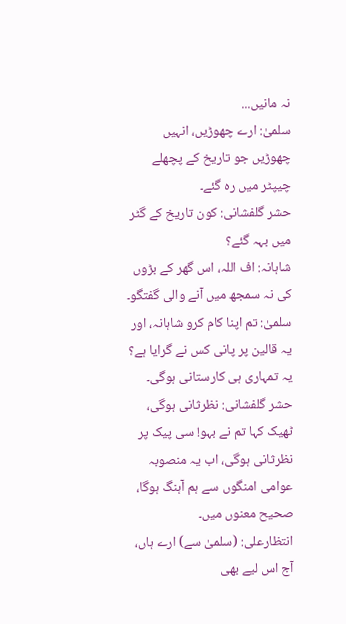نہ مانیں...
سلمیٰ: ارے چھوڑیں، انہیں چھوڑیں جو تاریخ کے پچھلے چیپٹر میں رہ گئے۔
حشر گلفشانی: کون تاریخ کے گٹر میں بہہ گئے؟
شاہانہ: اف اللہ، اس گھر کے بڑوں کی نہ سمجھ میں آنے والی گفتگو۔
سلمیٰ: تم اپنا کام کرو شاہانہ، اور یہ قالین پر پانی کس نے گرایا ہے؟ یہ تمہاری ہی کارستانی ہوگی۔
حشر گلفشانی: نظرثانی ہوگی، ٹھیک کہا تم نے بہو! سی پیک پر نظرثانی ہوگی، اب یہ منصوبہ عوامی امنگوں سے ہم آہنگ ہوگا، صحیح معنوں میں۔
انتظارعلی: (سلمیٰ سے) ارے ہاں، آج اس لیے بھی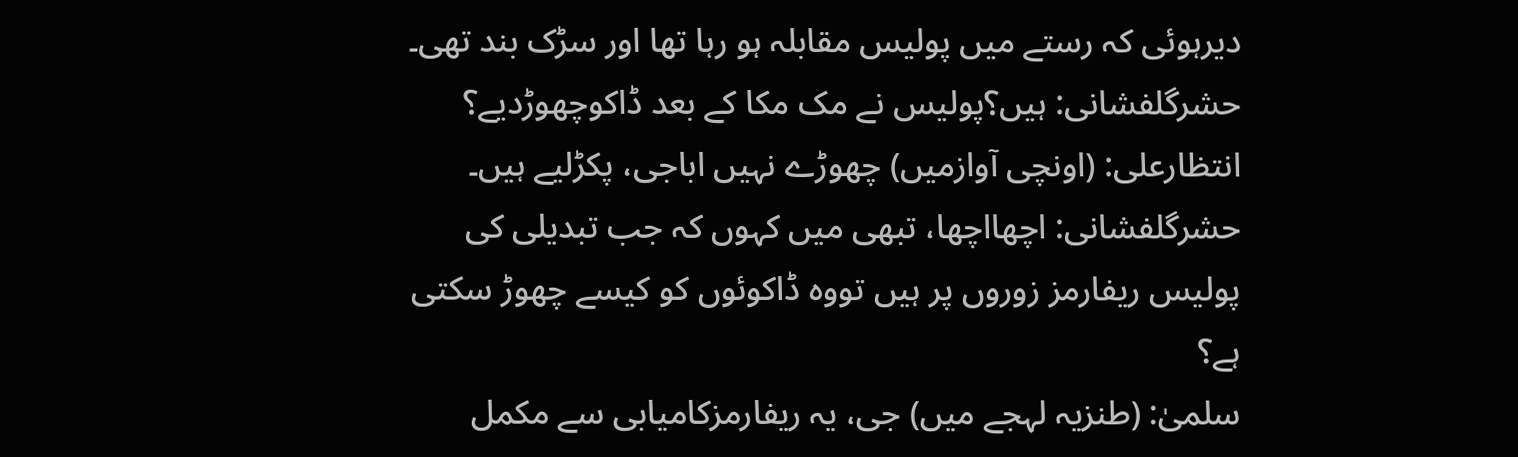دیرہوئی کہ رستے میں پولیس مقابلہ ہو رہا تھا اور سڑک بند تھی۔
حشرگلفشانی: ہیں؟پولیس نے مک مکا کے بعد ڈاکوچھوڑدیے؟
انتظارعلی: (اونچی آوازمیں) چھوڑے نہیں اباجی، پکڑلیے ہیں۔
حشرگلفشانی: اچھااچھا، تبھی میں کہوں کہ جب تبدیلی کی پولیس ریفارمز زوروں پر ہیں تووہ ڈاکوئوں کو کیسے چھوڑ سکتی ہے؟
سلمیٰ: (طنزیہ لہجے میں) جی، یہ ریفارمزکامیابی سے مکمل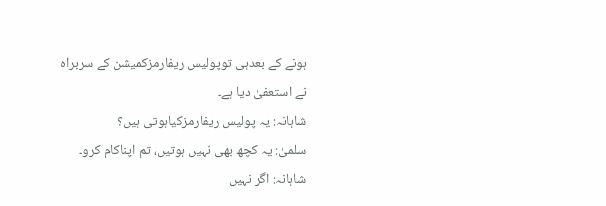ہونے کے بعدہی توپولیس ریفارمزکمیشن کے سربراہ نے استعفیٰ دیا ہے۔
شاہانہ: یہ پولیس ریفارمزکیاہوتی ہیں؟
سلمیٰ: یہ کچھ بھی نہیں ہوتیں، تم اپناکام کرو۔
شاہانہ: اگر نہیں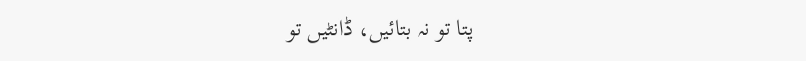پتا تو نہ بتائیں، ڈانٹیں تو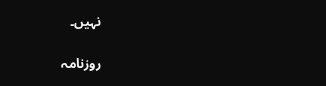نہیں۔

روزنامہ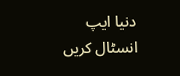دنیا ایپ انسٹال کریں